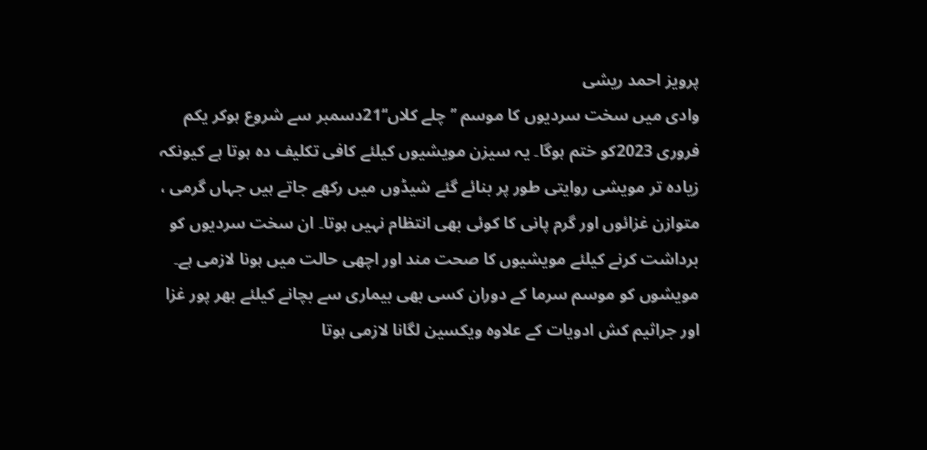پرویز احمد ریشی
وادی میں سخت سردیوں کا موسم ’’چلے کلاں‘‘21دسمبر سے شروع ہوکر یکم فروری 2023کو ختم ہوگا۔ یہ سیزن مویشیوں کیلئے کافی تکلیف دہ ہوتا ہے کیونکہ زیادہ تر مویشی روایتی طور پر بنائے گئے شیڈوں میں رکھے جاتے ہیں جہاں گرمی ، متوازن غزائوں اور گرم پانی کا کوئی بھی انتظام نہیں ہوتا۔ ان سخت سردیوں کو برداشت کرنے کیلئے مویشیوں کا صحت مند اور اچھی حالت میں ہونا لازمی ہے۔ مویشوں کو موسم سرما کے دوران کسی بھی بیماری سے بچانے کیلئے بھر پور غزا اور جراثیم کش ادویات کے علاوہ ویکسین لگانا لازمی ہوتا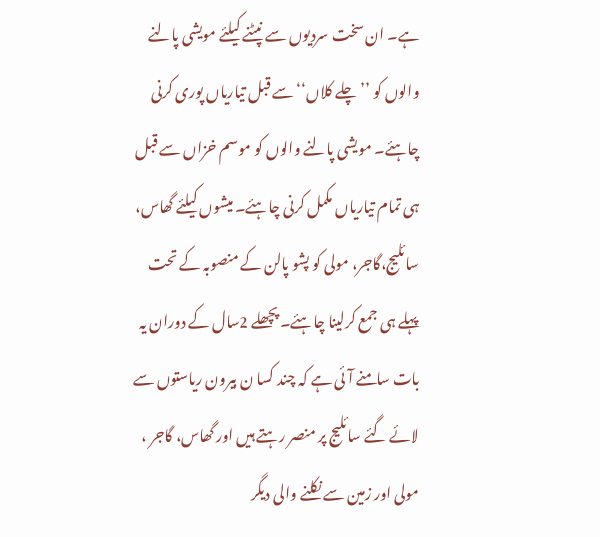ہے۔ ان سخت سردیوں سے نپٹنے کیلئے مویشی پالنے والوں کو ’’چلے کلاں‘‘ سے قبل تیاریاں پوری کرنی چاہئے۔ مویشی پالنے والوں کو موسم خزاں سے قبل ہی تمام تیاریاں مکمل کرنی چاہئے۔ میشوں کیلئے گھاس، سائلیج،گاجر، مولی کو پشو پالن کے منصوبہ کے تحت پہلے ہی جمع کرلینا چاہئے۔ پچھلے 2سال کے دوران یہ بات سامنے آئی ہے کہ چند کسا ن بیرون ریاستوں سے لائے گئے سائلیج پر منصر رہتے ہیں اور گھاس، گاجر ، مولی اور زمین سے نکلنے والی دیگر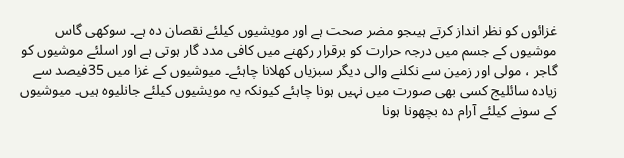غزائوں کو نظر انداز کرتے ہیںجو مضر صحت ہے اور مویشیوں کیلئے نقصان دہ ہے۔ سوکھی گاس موشیوں کے جسم میں درجہ حرارت کو برقرار رکھنے میں کافی مدد گار ہوتی ہے اور اسلئے موشیوں کو گاجر ، مولی اور زمین سے نکلنے والی دیگر سبزیاں کھلانا چاہئے۔ میوشیوں کے غزا میں 35فیصد سے زیادہ سائلیج کسی بھی صورت میں نہیں ہونا چاہئے کیونکہ یہ مویشیوں کیلئے جانلیوہ ہیں۔ میوشیوں کے سونے کیلئے آرام دہ بچھونا ہونا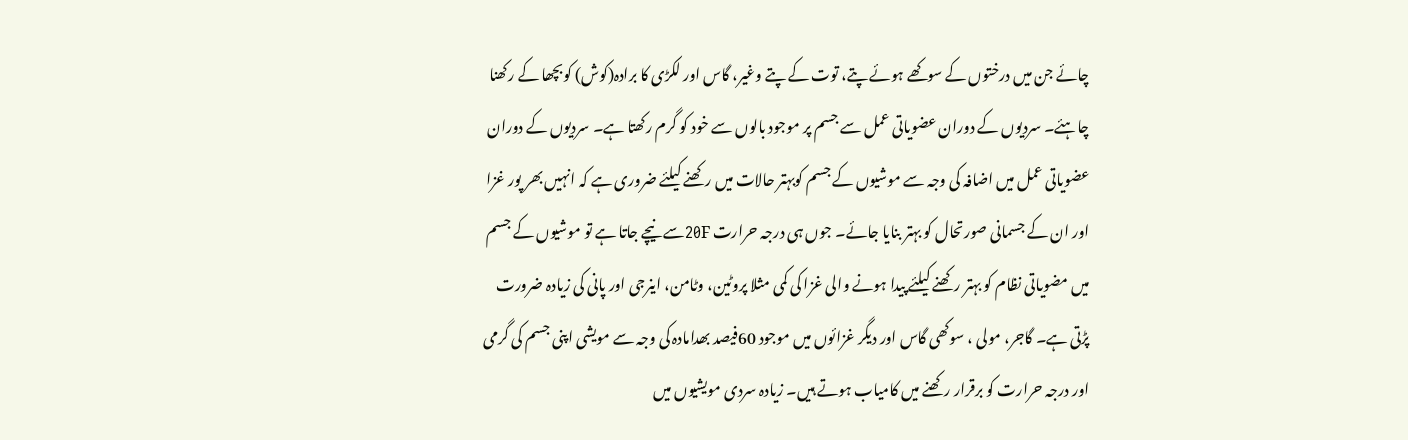چائے جن میں درختوں کے سوکھے ہوئے پتے، توت کے پتے وغیر، گاس اور لکڑی کا برادہ(کوش) کوبچھا کے رکھنا چاہئے۔ سردیوں کے دوران عضویاتی عمل سے جسم پر موجود بالوں سے خود کو گرم رکھتا ہے۔ سردیوں کے دوران عضویاتی عمل میں اضافہ کی وجہ سے موشیوں کے جسم کوبہتر حالات میں رکھنے کیلئے ضروری ہے کہ انہیں بھر پور غزا اور ان کے جسمانی صورتحال کو بہتر بنایا جائے۔ جوں ہی درجہ حرارت 20Fسے نیچے جاتا ہے تو موشیوں کے جسم میں مضویاتی نظام کو بہتر رکھنے کیلئے پیدا ہونے والی غزا کی کمی مثلا پروٹین، وٹامن، اینرجی اور پانی کی زیادہ ضرورت پڑتی ہے۔ گاجر، مولی ، سوکھی گاس اور دیگر غزائوں میں موجود 60فیصد بھدامادہ کی وجہ سے مویشی اپنی جسم کی گرمی اور درجہ حرارت کو برقرار رکھنے میں کامیاب ہوتے ہیں۔ زیادہ سردی مویشیوں میں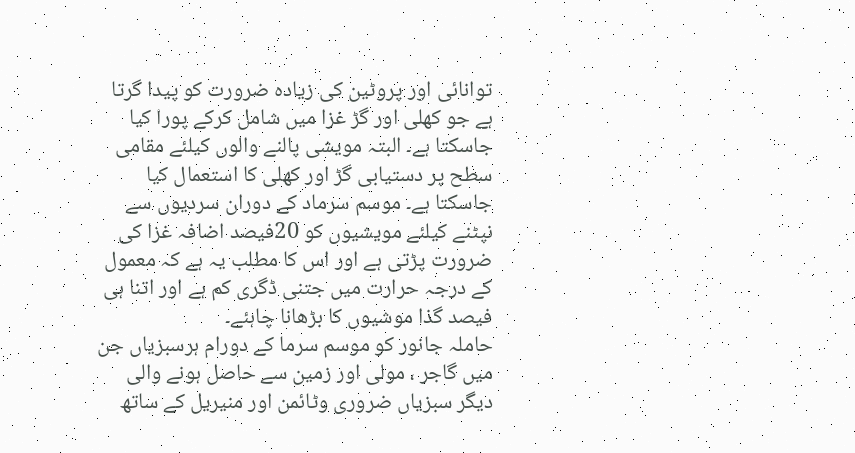توانائی اور پروٹین کی زیادہ ضرورت کو پیدا گرتا ہے جو کھلی اور گڑ غزا میں شامل کرکے پورا کیا جاسکتا ہے۔ البتہ مویشی پالنے والوں کیلئے مقامی سطح پر دستیابی گڑ اور کھلی کا استعمال کیا جاسکتا ہے۔ موسم سرماد کے دوران سردیوں سے نپٹنے کیلئے مویشیوں کو 20فیصد اضافہ غزا کی ضرورت پڑتی ہے اور اس کا مطلب یہ ہے کہ معمول کے درجہ حرارت میں جتنی ڈگری کم ہے اور اتنا ہی فیصد گذا موشیوں کا بڑھانا چاہئے۔
حاملہ جانور کو موسم سرما کے دورام ہرسبزیاں جن میں گاجر ، مولی اور زمین سے حاصل ہونے والی دیگر سبزیاں ضروری وٹائمن اور منیریل کے ساتھ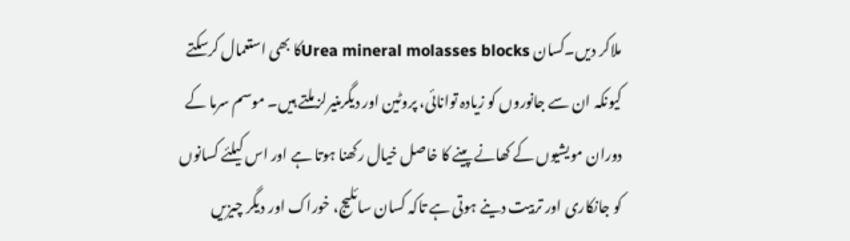ملاکر دیں۔کسان Urea mineral molasses blocksکا بھی استعمال کرسکتے کیونکہ ان سے جانوروں کو زیادہ توانائی، پروٹین اور دیگرمنیرلز ملتے ہیں۔ موسم سرما کے دوران مویشیوں کے کھانے پینے کا خاصل خیال رکھنا ہوتا ہے اور اس کیلئے کسانوں کو جانکاری اور تربیت دینے ہوتی ہے تاکہ کسان سائلیج، خوراک اور دیگر چیزیں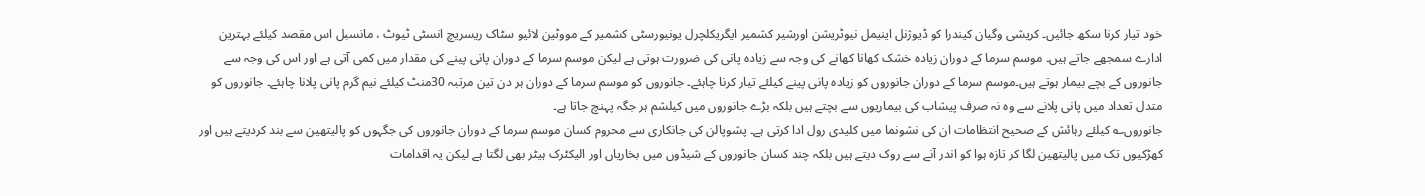خود تیار کرنا سکھ جائیں۔ کریشی وگیان کیندرا کو ڈیوژنل اینیمل نیوٹریشن اورشیر کشمیر ایگریکلچرل یونیورسٹی کشمیر کے مووٹین لائیو سٹاک ریسریچ انسٹی ٹیوٹ ، مانسبل اس مقصد کیلئے بہترین ادارے سمجھے جاتے ہیں۔ موسم سرما کے دوران زیادہ خشک کھانا کھانے کی وجہ سے زیادہ پانی کی ضرورت ہوتی ہے لیکن موسم سرما کے دوران پانی پینے کی مقدار میں کمی آتی ہے اور اس کی وجہ سے جانوروں کے بچے بیمار ہوتے ہیں۔موسم سرما کے دوران جانوروں کو زیادہ پانی پینے کیلئے تیار کرنا چاہئے۔ جانوروں کو موسم سرما کے دوران ہر دن تین مرتبہ 30منٹ کیلئے نیم گرم پانی پلانا چاہئے۔ جانوروں کو متدل تعداد میں پانی پلانے سے وہ نہ صرف پیشاب کی بیماریوں سے بچتے ہیں بلکہ بڑے جانوروں میں کیلشم ہر جگہ پہنچ جاتا ہے۔
جانوروں؎ کیلئے رہائش کے صحیح انتظامات ان کی نشونما میں کلیدی رول ادا کرتی ہے۔ پشوپالن کی جانکاری سے محروم کسان موسم سرما کے دوران جانوروں کی جگہوں کو پالیتھین سے بند کردیتے ہیں اور کھڑکیوں تک میں پالیتھین لگا کر تازہ ہوا کو اندر آنے سے روک دیتے ہیں بلکہ چند کسان جانوروں کے شیڈوں میں بخاریاں اور الیکٹرک ہیٹر بھی لگتا ہے لیکن یہ اقدامات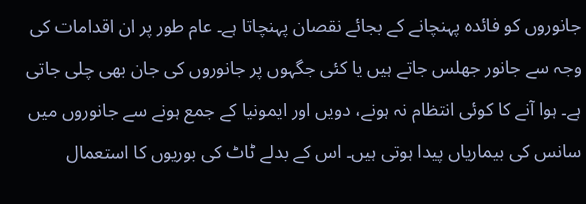جانوروں کو فائدہ پہنچانے کے بجائے نقصان پہنچاتا ہے۔ عام طور پر ان اقدامات کی وجہ سے جانور جھلس جاتے ہیں یا کئی جگہوں پر جانوروں کی جان بھی چلی جاتی ہے۔ ہوا آنے کا کوئی انتظام نہ ہونے، دویں اور ایمونیا کے جمع ہونے سے جانوروں میں سانس کی بیماریاں پیدا ہوتی ہیں۔ اس کے بدلے ٹاٹ کی بوریوں کا استعمال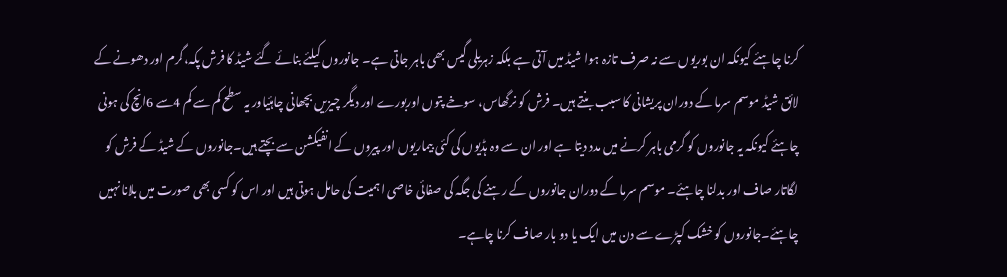کرنا چاہئے کیونکہ ان بوریوں سے نہ صرف تازہ ہوا شیڈ میں آتی ہے بلکہ زہریلی گیس بھی باہر جاتی ہے۔ جانوروں کیلئے بنائے گئے شیڈ کا فرش پکہ،گرم اور دھونے کے لائق شیڈ موسم سرما کے دوران پریشانی کا سبب بنتے ہیں۔ فرش کو نرگھاس، سوخے پتوں اوربورے اور دیگر چیزیں بچھانی چاہئیاور یہ سطح کم سے کم 4سے 6انچ کی ہونی چاہئے کیونکہ یہ جانوروں کو گرمی باہر کرنے میں مدد دیتا ہے اور ان سے وہ ہڈیوں کی کئی بیماریوں اور پیروں کے انفیکشن سے بچتے ہیں۔جانوروں کے شیڈ کے فرش کو لگاتار صاف اور بدلنا چاہئے۔ موسم سرما کے دوران جانوروں کے رہنے کی جگہ کی صفائی خاصی اہمیت کی حامل ہوتی ہیں اور اس کو کسی بھی صورت میں بلانا نہیں چاہئے۔جانوروں کو خشک کپڑے سے دن میں ایک یا دو بار صاف کرنا چاہے۔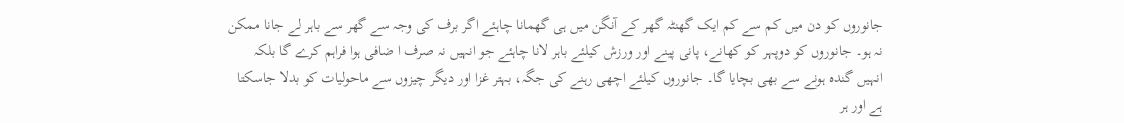جانوروں کو دن میں کم سے کم ایک گھنٹہ گھر کے آنگن میں ہی گھمانا چاہئے اگر برف کی وجہ سے گھر سے باہر لے جانا ممکن نہ ہو۔ جانوروں کو دوپہر کو کھانے، پانی پینے اور ورزش کیلئے باہر لانا چاہئے جو انہیں نہ صرف ا ضافی ہوا فراہم کرے گا بلکہ انہیں گندہ ہونے سے بھی بچایا گا۔ جانوروں کیلئے اچھی رہنے کی جگہ، بہتر غزا اور دیگر چیزوں سے ماحولیات کو بدلا جاسکتا ہے اور ہر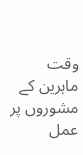وقت ماہرین کے مشوروں پر عمل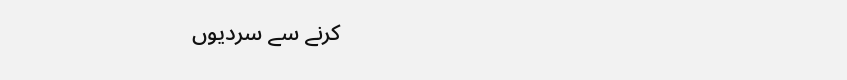کرنے سے سردیوں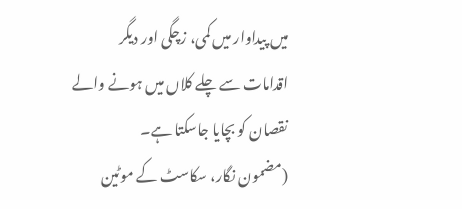میں پیداوار میں کمی، زچگی اور دیگر اقدامات سے چلے کلاں میں ہونے والے نقصان کو بچایا جاسکتا ہے۔
(مضمون نگار، سکاسٹ کے موٹین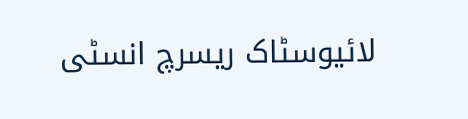لائیوسٹاک ریسرچ انسٹی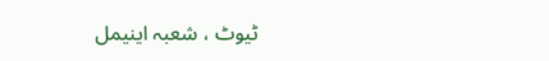ٹیوٹ ، شعبہ اینیمل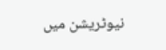نیوٹریشن میں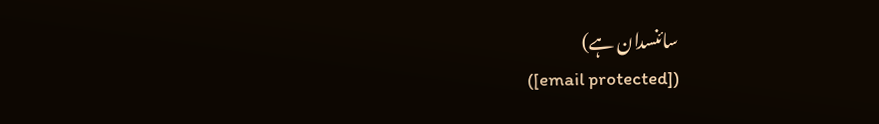سائنسدان ہے)
([email protected])